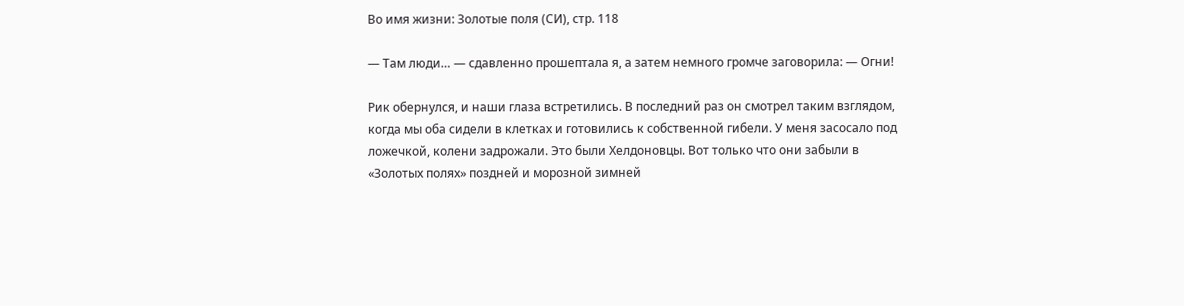Во имя жизни: Золотые поля (СИ), стр. 118

— Там люди… — сдавленно прошептала я, а затем немного громче заговорила: — Огни!

Рик обернулся, и наши глаза встретились. В последний раз он смотрел таким взглядом, когда мы оба сидели в клетках и готовились к собственной гибели. У меня засосало под ложечкой, колени задрожали. Это были Хелдоновцы. Вот только что они забыли в «Золотых полях» поздней и морозной зимней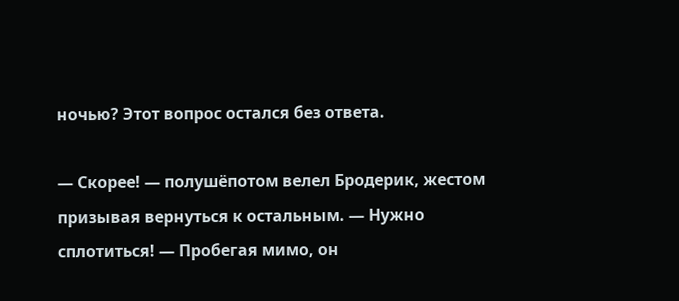ночью? Этот вопрос остался без ответа.

— Скорее! — полушёпотом велел Бродерик, жестом призывая вернуться к остальным. — Нужно сплотиться! — Пробегая мимо, он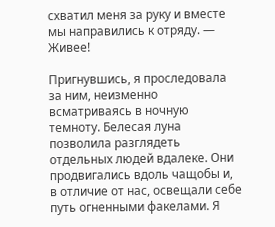схватил меня за руку и вместе мы направились к отряду. — Живее!

Пригнувшись, я проследовала за ним, неизменно всматриваясь в ночную темноту. Белесая луна позволила разглядеть отдельных людей вдалеке. Они продвигались вдоль чащобы и, в отличие от нас, освещали себе путь огненными факелами. Я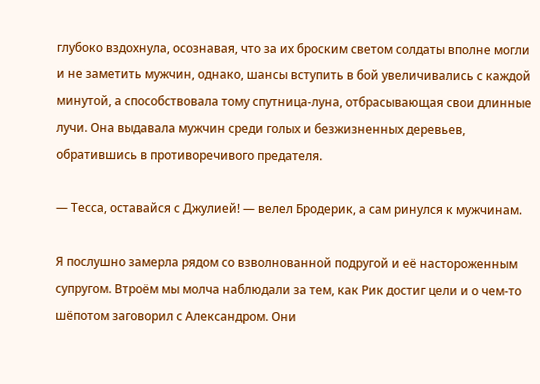глубоко вздохнула, осознавая, что за их броским светом солдаты вполне могли и не заметить мужчин, однако, шансы вступить в бой увеличивались с каждой минутой, а способствовала тому спутница-луна, отбрасывающая свои длинные лучи. Она выдавала мужчин среди голых и безжизненных деревьев, обратившись в противоречивого предателя.

— Тесса, оставайся с Джулией! — велел Бродерик, а сам ринулся к мужчинам.

Я послушно замерла рядом со взволнованной подругой и её настороженным супругом. Втроём мы молча наблюдали за тем, как Рик достиг цели и о чем-то шёпотом заговорил с Александром. Они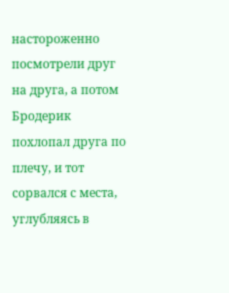настороженно посмотрели друг на друга, а потом Бродерик похлопал друга по плечу, и тот сорвался с места, углубляясь в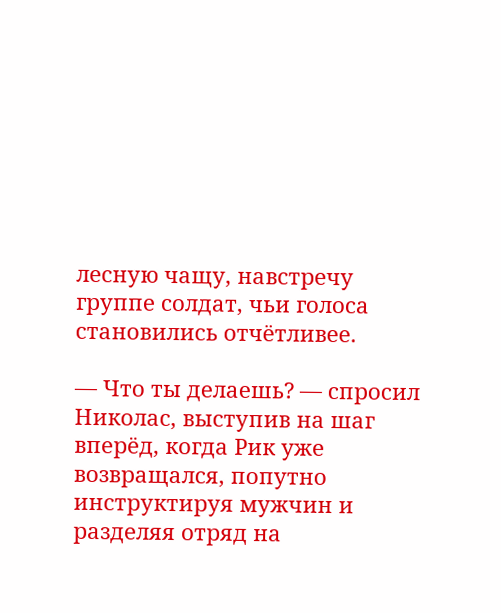лесную чащу, навстречу группе солдат, чьи голоса становились отчётливее.

— Что ты делаешь? — спросил Николас, выступив на шаг вперёд, когда Рик уже возвращался, попутно инструктируя мужчин и разделяя отряд на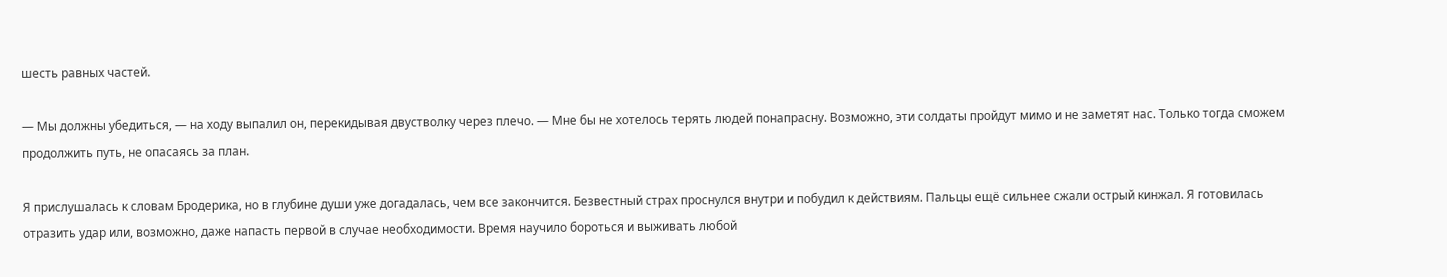шесть равных частей.

— Мы должны убедиться, — на ходу выпалил он, перекидывая двустволку через плечо. — Мне бы не хотелось терять людей понапрасну. Возможно, эти солдаты пройдут мимо и не заметят нас. Только тогда сможем продолжить путь, не опасаясь за план.

Я прислушалась к словам Бродерика, но в глубине души уже догадалась, чем все закончится. Безвестный страх проснулся внутри и побудил к действиям. Пальцы ещё сильнее сжали острый кинжал. Я готовилась отразить удар или, возможно, даже напасть первой в случае необходимости. Время научило бороться и выживать любой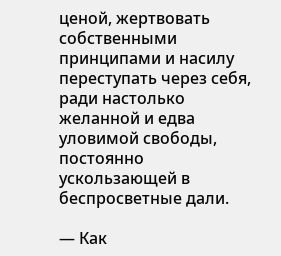ценой, жертвовать собственными принципами и насилу переступать через себя, ради настолько желанной и едва уловимой свободы, постоянно ускользающей в беспросветные дали.

— Как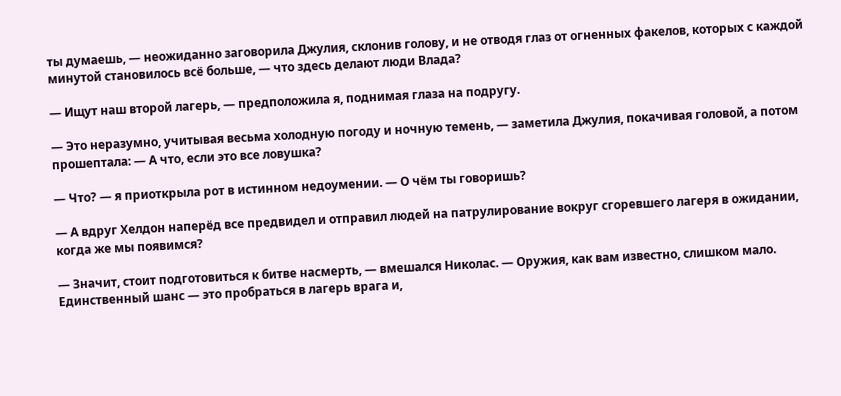ты думаешь, — неожиданно заговорила Джулия, склонив голову, и не отводя глаз от огненных факелов, которых с каждой минутой становилось всё больше, — что здесь делают люди Влада?

— Ищут наш второй лагерь, — предположила я, поднимая глаза на подругу.

— Это неразумно, учитывая весьма холодную погоду и ночную темень, — заметила Джулия, покачивая головой, а потом прошептала: — А что, если это все ловушка?

— Что? — я приоткрыла рот в истинном недоумении. — О чём ты говоришь?

— А вдруг Хелдон наперёд все предвидел и отправил людей на патрулирование вокруг сгоревшего лагеря в ожидании, когда же мы появимся?

— Значит, стоит подготовиться к битве насмерть, — вмешался Николас. — Оружия, как вам известно, слишком мало. Единственный шанс — это пробраться в лагерь врага и,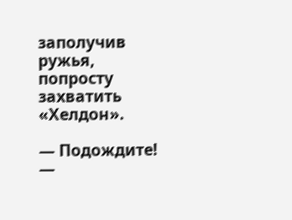заполучив ружья, попросту захватить «Хелдон».

— Подождите! —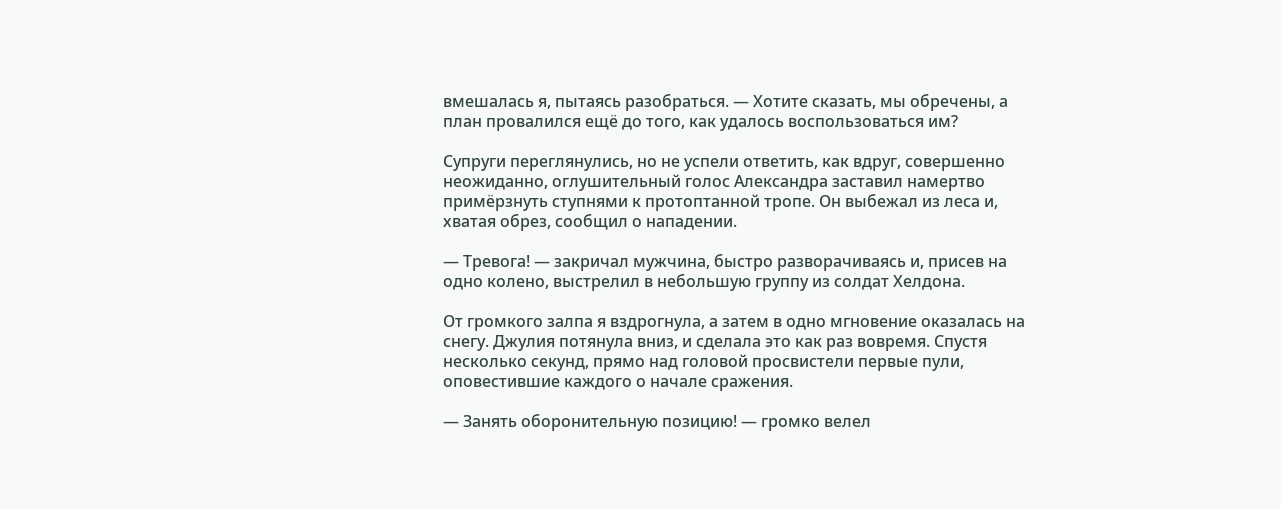вмешалась я, пытаясь разобраться. — Хотите сказать, мы обречены, а план провалился ещё до того, как удалось воспользоваться им?

Супруги переглянулись, но не успели ответить, как вдруг, совершенно неожиданно, оглушительный голос Александра заставил намертво примёрзнуть ступнями к протоптанной тропе. Он выбежал из леса и, хватая обрез, сообщил о нападении.

— Тревога! — закричал мужчина, быстро разворачиваясь и, присев на одно колено, выстрелил в небольшую группу из солдат Хелдона.

От громкого залпа я вздрогнула, а затем в одно мгновение оказалась на снегу. Джулия потянула вниз, и сделала это как раз вовремя. Спустя несколько секунд, прямо над головой просвистели первые пули, оповестившие каждого о начале сражения.

— Занять оборонительную позицию! — громко велел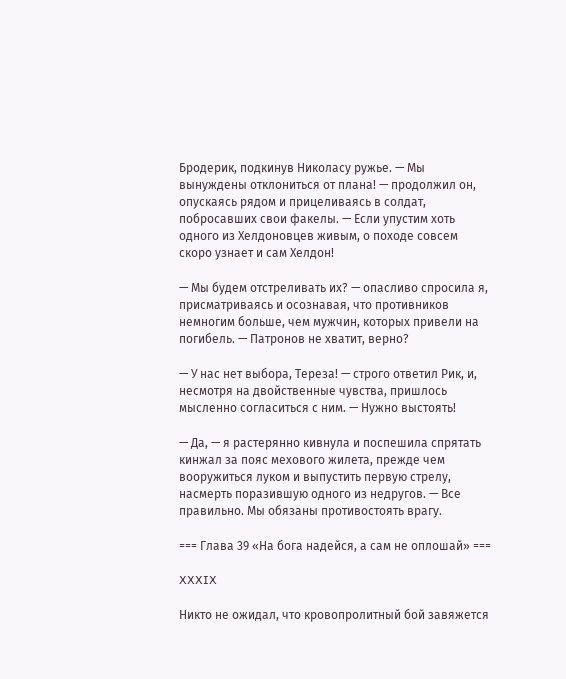Бродерик, подкинув Николасу ружье. — Мы вынуждены отклониться от плана! — продолжил он, опускаясь рядом и прицеливаясь в солдат, побросавших свои факелы. — Если упустим хоть одного из Хелдоновцев живым, о походе совсем скоро узнает и сам Хелдон!

— Мы будем отстреливать их? — опасливо спросила я, присматриваясь и осознавая, что противников немногим больше, чем мужчин, которых привели на погибель. — Патронов не хватит, верно?

— У нас нет выбора, Тереза! — строго ответил Рик, и, несмотря на двойственные чувства, пришлось мысленно согласиться с ним. — Нужно выстоять!

— Да, — я растерянно кивнула и поспешила спрятать кинжал за пояс мехового жилета, прежде чем вооружиться луком и выпустить первую стрелу, насмерть поразившую одного из недругов. — Все правильно. Мы обязаны противостоять врагу.

=== Глава 39 «На бога надейся, а сам не оплошай» ===

XXXIX

Никто не ожидал, что кровопролитный бой завяжется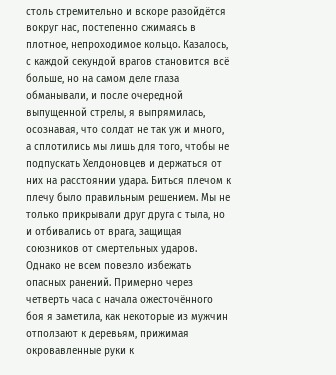столь стремительно и вскоре разойдётся вокруг нас, постепенно сжимаясь в плотное, непроходимое кольцо. Казалось, с каждой секундой врагов становится всё больше, но на самом деле глаза обманывали, и после очередной выпущенной стрелы, я выпрямилась, осознавая, что солдат не так уж и много, а сплотились мы лишь для того, чтобы не подпускать Хелдоновцев и держаться от них на расстоянии удара. Биться плечом к плечу было правильным решением. Мы не только прикрывали друг друга с тыла, но и отбивались от врага, защищая союзников от смертельных ударов. Однако не всем повезло избежать опасных ранений. Примерно через четверть часа с начала ожесточённого боя я заметила, как некоторые из мужчин отползают к деревьям, прижимая окровавленные руки к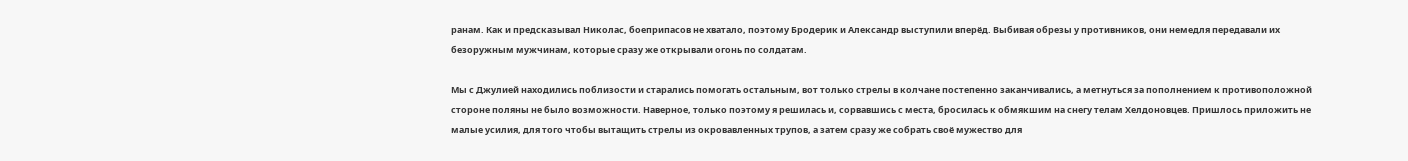ранам. Как и предсказывал Николас, боеприпасов не хватало, поэтому Бродерик и Александр выступили вперёд. Выбивая обрезы у противников, они немедля передавали их безоружным мужчинам, которые сразу же открывали огонь по солдатам.

Мы с Джулией находились поблизости и старались помогать остальным, вот только стрелы в колчане постепенно заканчивались, а метнуться за пополнением к противоположной стороне поляны не было возможности. Наверное, только поэтому я решилась и, сорвавшись с места, бросилась к обмякшим на снегу телам Хелдоновцев. Пришлось приложить не малые усилия, для того чтобы вытащить стрелы из окровавленных трупов, а затем сразу же собрать своё мужество для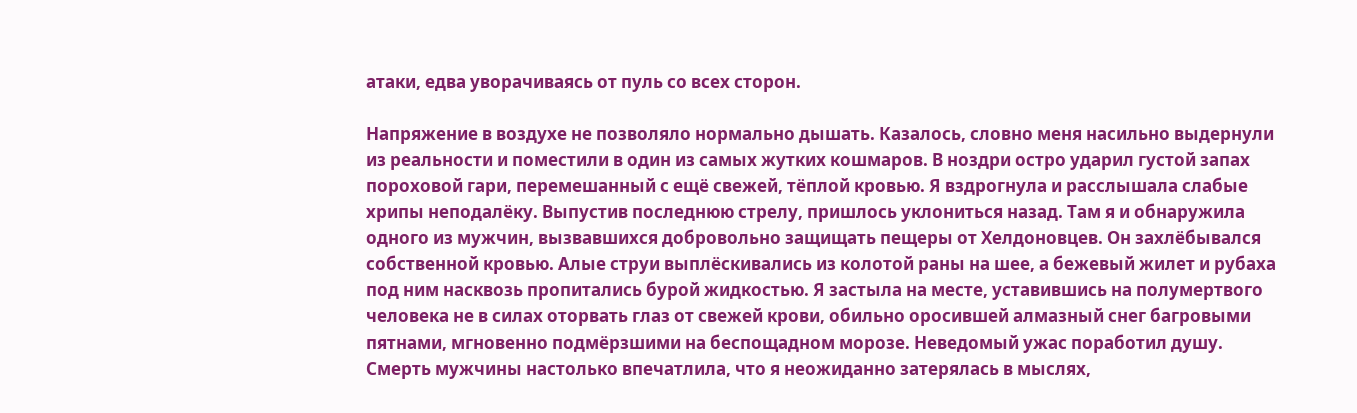атаки, едва уворачиваясь от пуль со всех сторон.

Напряжение в воздухе не позволяло нормально дышать. Казалось, словно меня насильно выдернули из реальности и поместили в один из самых жутких кошмаров. В ноздри остро ударил густой запах пороховой гари, перемешанный с ещё свежей, тёплой кровью. Я вздрогнула и расслышала слабые хрипы неподалёку. Выпустив последнюю стрелу, пришлось уклониться назад. Там я и обнаружила одного из мужчин, вызвавшихся добровольно защищать пещеры от Хелдоновцев. Он захлёбывался собственной кровью. Алые струи выплёскивались из колотой раны на шее, а бежевый жилет и рубаха под ним насквозь пропитались бурой жидкостью. Я застыла на месте, уставившись на полумертвого человека не в силах оторвать глаз от свежей крови, обильно оросившей алмазный снег багровыми пятнами, мгновенно подмёрзшими на беспощадном морозе. Неведомый ужас поработил душу. Смерть мужчины настолько впечатлила, что я неожиданно затерялась в мыслях,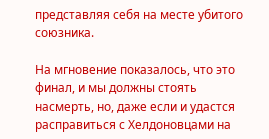представляя себя на месте убитого союзника.

На мгновение показалось, что это финал, и мы должны стоять насмерть, но, даже если и удастся расправиться с Хелдоновцами на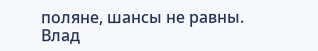поляне, шансы не равны. Влад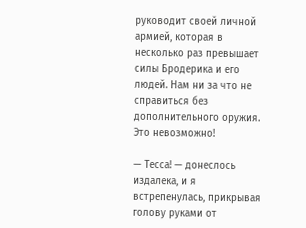руководит своей личной армией, которая в несколько раз превышает силы Бродерика и его людей. Нам ни за что не справиться без дополнительного оружия. Это невозможно!

— Тесса! — донеслось издалека, и я встрепенулась, прикрывая голову руками от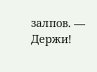залпов. — Держи!